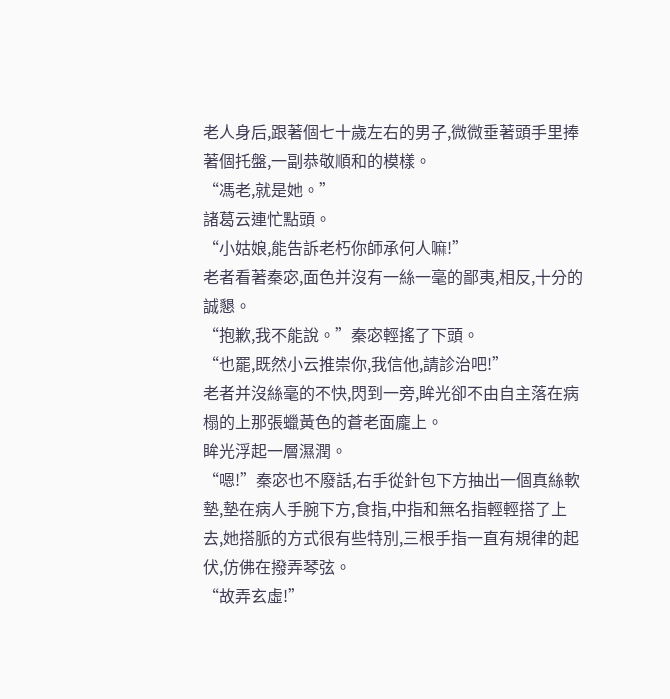老人身后,跟著個七十歲左右的男子,微微垂著頭手里捧著個托盤,一副恭敬順和的模樣。
“馮老,就是她。”
諸葛云連忙點頭。
“小姑娘,能告訴老朽你師承何人嘛!”
老者看著秦宓,面色并沒有一絲一毫的鄙夷,相反,十分的誠懇。
“抱歉,我不能說。”秦宓輕搖了下頭。
“也罷,既然小云推崇你,我信他,請診治吧!”
老者并沒絲毫的不快,閃到一旁,眸光卻不由自主落在病榻的上那張蠟黃色的蒼老面龐上。
眸光浮起一層濕潤。
“嗯!”秦宓也不廢話,右手從針包下方抽出一個真絲軟墊,墊在病人手腕下方,食指,中指和無名指輕輕搭了上去,她搭脈的方式很有些特別,三根手指一直有規律的起伏,仿佛在撥弄琴弦。
“故弄玄虛!”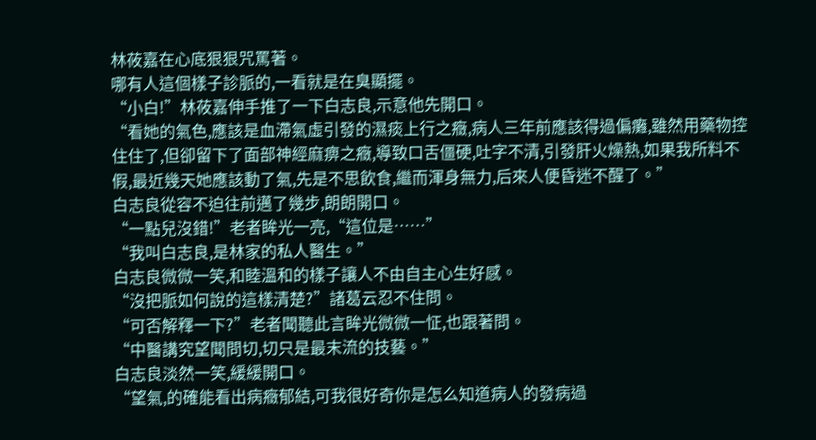林莜嘉在心底狠狠咒罵著。
哪有人這個樣子診脈的,一看就是在臭顯擺。
“小白!”林莜嘉伸手推了一下白志良,示意他先開口。
“看她的氣色,應該是血滯氣虛引發的濕痰上行之癥,病人三年前應該得過偏癱,雖然用藥物控住住了,但卻留下了面部神經麻痹之癥,導致口舌僵硬,吐字不清,引發肝火燥熱,如果我所料不假,最近幾天她應該動了氣,先是不思飲食,繼而渾身無力,后來人便昏迷不醒了。”
白志良從容不迫往前邁了幾步,朗朗開口。
“一點兒沒錯!”老者眸光一亮,“這位是……”
“我叫白志良,是林家的私人醫生。”
白志良微微一笑,和睦溫和的樣子讓人不由自主心生好感。
“沒把脈如何說的這樣清楚?”諸葛云忍不住問。
“可否解釋一下?”老者聞聽此言眸光微微一怔,也跟著問。
“中醫講究望聞問切,切只是最末流的技藝。”
白志良淡然一笑,緩緩開口。
“望氣,的確能看出病癥郁結,可我很好奇你是怎么知道病人的發病過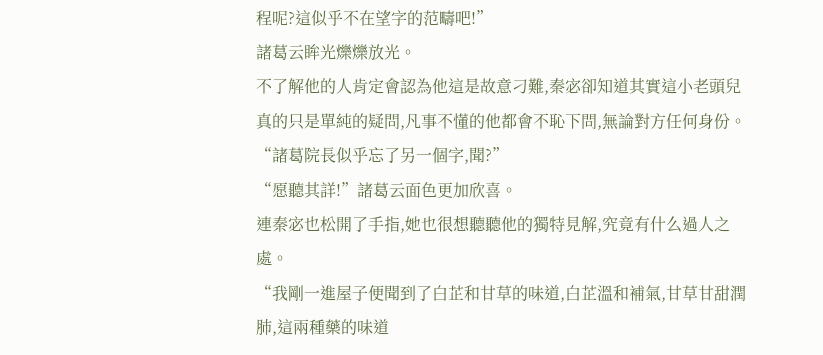程呢?這似乎不在望字的范疇吧!”
諸葛云眸光爍爍放光。
不了解他的人肯定會認為他這是故意刁難,秦宓卻知道其實這小老頭兒真的只是單純的疑問,凡事不懂的他都會不恥下問,無論對方任何身份。
“諸葛院長似乎忘了另一個字,聞?”
“愿聽其詳!”諸葛云面色更加欣喜。
連秦宓也松開了手指,她也很想聽聽他的獨特見解,究竟有什么過人之處。
“我剛一進屋子便聞到了白芷和甘草的味道,白芷溫和補氣,甘草甘甜潤肺,這兩種藥的味道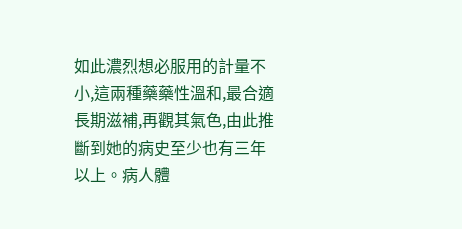如此濃烈想必服用的計量不小,這兩種藥藥性溫和,最合適長期滋補,再觀其氣色,由此推斷到她的病史至少也有三年以上。病人體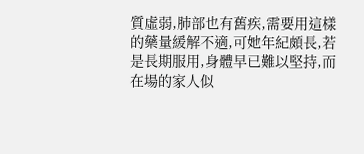質虛弱,肺部也有舊疾,需要用這樣的藥量緩解不適,可她年紀頗長,若是長期服用,身體早已難以堅持,而在場的家人似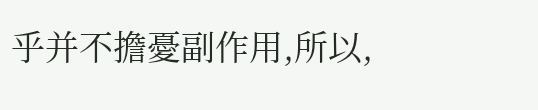乎并不擔憂副作用,所以,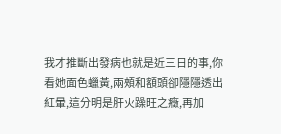我才推斷出發病也就是近三日的事,你看她面色蠟黃,兩頰和額頭卻隱隱透出紅暈,這分明是肝火躁旺之癥,再加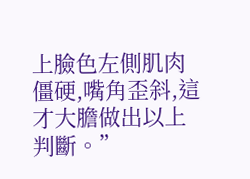上臉色左側肌肉僵硬,嘴角歪斜,這才大膽做出以上判斷。”